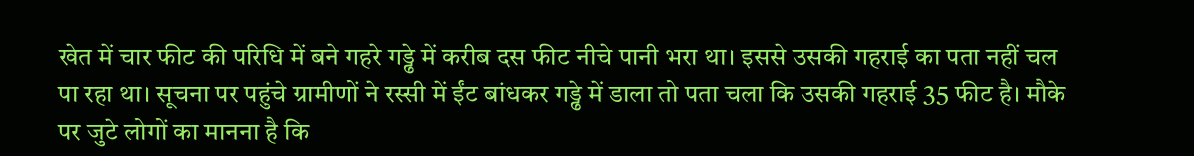खेत में चार फीट की परिधि में बने गहरे गड्ढे में करीब दस फीट नीचे पानी भरा था। इससे उसकी गहराई का पता नहीं चल पा रहा था। सूचना पर पहुंचे ग्रामीणों ने रस्सी में ईंट बांधकर गड्ढे में डाला तो पता चला कि उसकी गहराई 35 फीट है। मौके पर जुटे लोगों का मानना है कि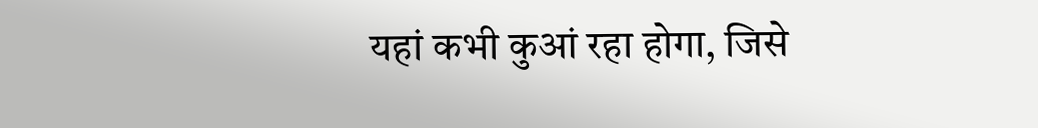यहां कभी कुआं रहा होगा, जिसे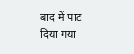बाद में पाट दिया गया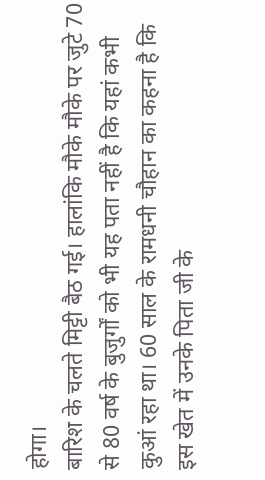होगा।
बारिश के चलते मिट्टी बैठ गई। हालांकि मौके मौके पर जुटे 70 से 80 वर्ष के बुजुर्गों को भी यह पता नहीं है कि यहां कभी कुआं रहा था। 60 साल के रामधनी चौहान का कहना है कि इस खेत में उनके पिता जी के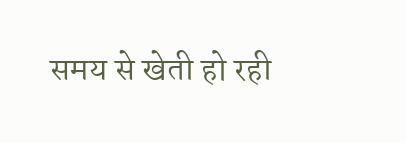समय से खेती हो रही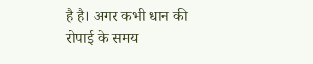है है। अगर कभी धान की रोपाई के समय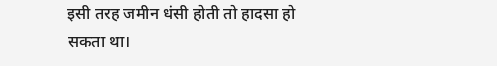इसी तरह जमीन धंसी होती तो हादसा हो सकता था।